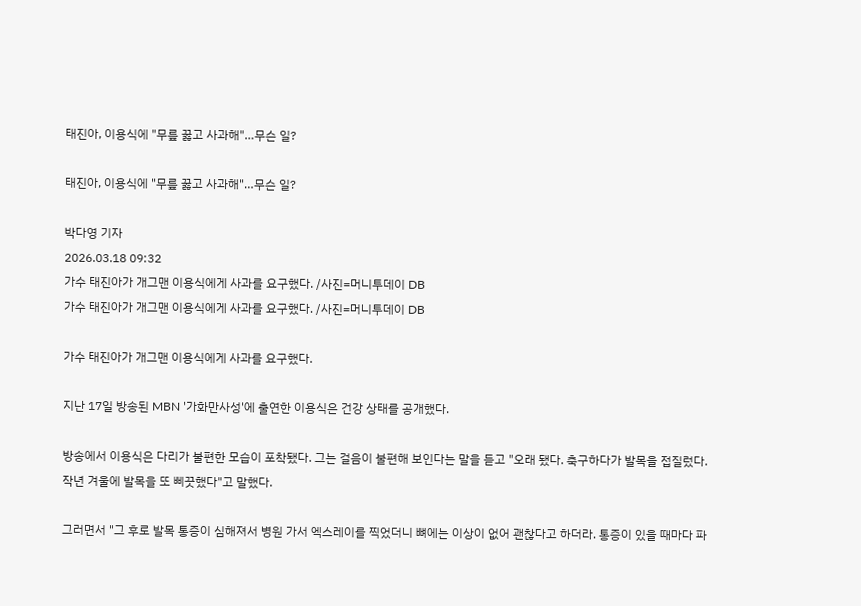태진아, 이용식에 "무릎 꿇고 사과해"…무슨 일?

태진아, 이용식에 "무릎 꿇고 사과해"…무슨 일?

박다영 기자
2026.03.18 09:32
가수 태진아가 개그맨 이용식에게 사과를 요구했다. /사진=머니투데이 DB
가수 태진아가 개그맨 이용식에게 사과를 요구했다. /사진=머니투데이 DB

가수 태진아가 개그맨 이용식에게 사과를 요구했다.

지난 17일 방송된 MBN '가화만사성'에 출연한 이용식은 건강 상태를 공개했다.

방송에서 이용식은 다리가 불편한 모습이 포착됐다. 그는 걸음이 불편해 보인다는 말을 듣고 "오래 됐다. 축구하다가 발목을 접질렀다. 작년 겨울에 발목을 또 삐끗했다"고 말했다.

그러면서 "그 후로 발목 통증이 심해져서 병원 가서 엑스레이를 찍었더니 뼈에는 이상이 없어 괜찮다고 하더라. 통증이 있을 때마다 파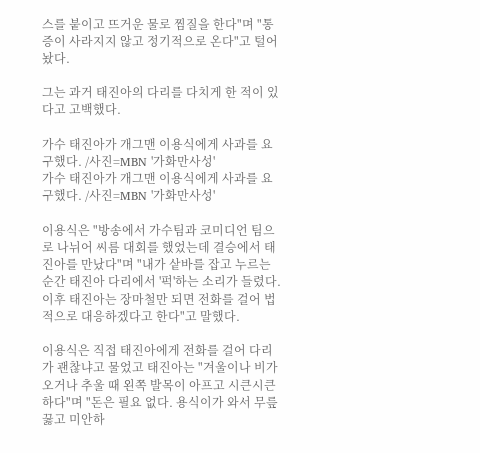스를 붙이고 뜨거운 물로 찜질을 한다"며 "통증이 사라지지 않고 정기적으로 온다"고 털어놨다.

그는 과거 태진아의 다리를 다치게 한 적이 있다고 고백했다.

가수 태진아가 개그맨 이용식에게 사과를 요구했다. /사진=MBN '가화만사성'
가수 태진아가 개그맨 이용식에게 사과를 요구했다. /사진=MBN '가화만사성'

이용식은 "방송에서 가수팀과 코미디언 팀으로 나뉘어 씨름 대회를 했었는데 결승에서 태진아를 만났다"며 "내가 샅바를 잡고 누르는 순간 태진아 다리에서 '퍽'하는 소리가 들렸다. 이후 태진아는 장마철만 되면 전화를 걸어 법적으로 대응하겠다고 한다"고 말했다.

이용식은 직접 태진아에게 전화를 걸어 다리가 괜찮냐고 물었고 태진아는 "겨울이나 비가 오거나 추울 때 왼쪽 발목이 아프고 시큰시큰하다"며 "돈은 필요 없다. 용식이가 와서 무릎 꿇고 미안하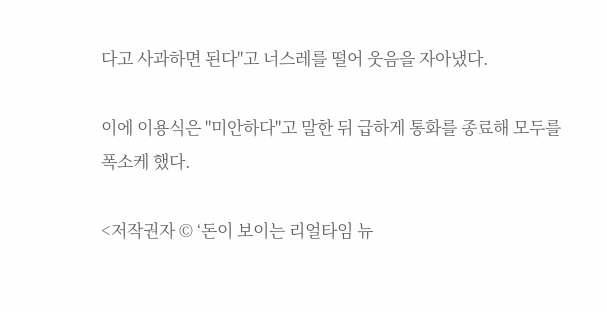다고 사과하면 된다"고 너스레를 떨어 웃음을 자아냈다.

이에 이용식은 "미안하다"고 말한 뒤 급하게 통화를 종료해 모두를 폭소케 했다.

<저작권자 © ‘돈이 보이는 리얼타임 뉴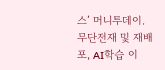스’ 머니투데이. 무단전재 및 재배포, AI학습 이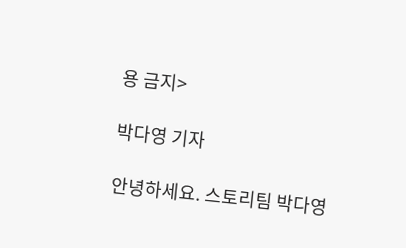용 금지>

박다영 기자

안녕하세요. 스토리팀 박다영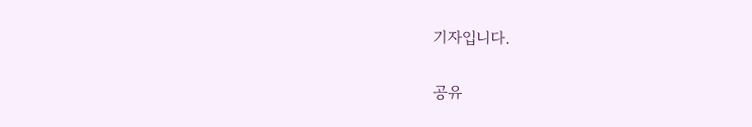기자입니다.

공유